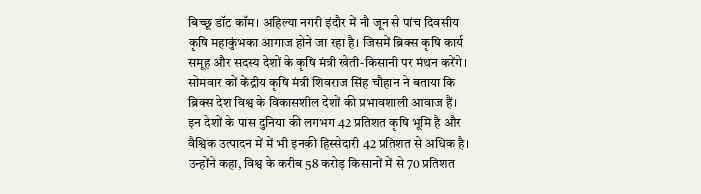बिच्छू डॉट कॉम। अहिल्या नगरी इंदौर में नौ जून से पांच दिवसीय कृषि महाकुंभका आगाज होने जा रहा है। जिसमें ब्रिक्स कृषि कार्य समूह और सदस्य देशों के कृषि मंत्री खेती-किसानी पर मंथन करेंगे। सोमवार कों केंद्रीय कृषि मंत्री शिवराज सिंह चौहान ने बताया कि ब्रिक्स देश विश्व के विकासशील देशों की प्रभावशाली आवाज हैं। इन देशों के पास दुनिया की लगभग 42 प्रतिशत कृषि भूमि है और वैश्विक उत्पादन में में भी इनकी हिस्सेदारी 42 प्रतिशत से अधिक है। उन्होंने कहा, विश्व के करीब 58 करोड़ किसानों में से 70 प्रतिशत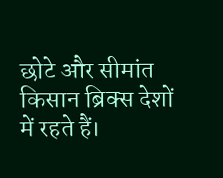छोटे और सीमांत किसान ब्रिक्स देशों में रहते हैं।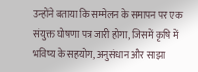उन्होंने बताया कि सम्मेलन के समापन पर एक संयुक्त घोषणा पत्र जारी होगा, जिसमें कृषि में भविष्य के सहयोग, अनुसंधान और साझा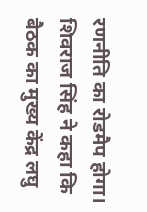रणनीति का रोडमैप होगा। शिवराज सिंह ने कहा कि बैठक का मुख्य केंद्र लघु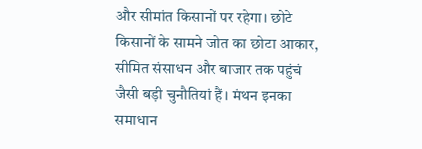और सीमांत किसानों पर रहेगा। छोटे किसानों के सामने जोत का छोटा आकार, सीमित संसाधन और बाजार तक पहुंचं जैसी बड़ी चुनौतियां हैं। मंथन इनका समाधान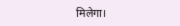मिलेगा।